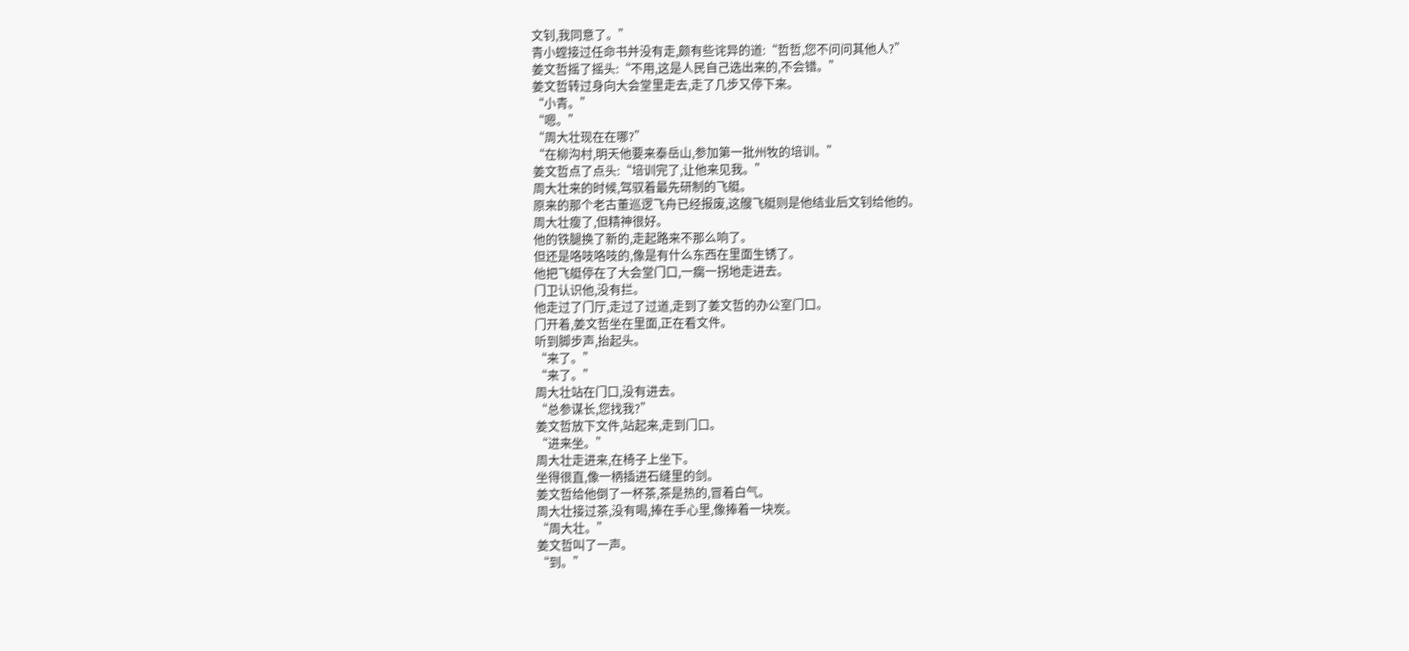文钊,我同意了。”
青小螳接过任命书并没有走,颇有些诧异的道:“哲哲,您不问问其他人?”
姜文哲摇了摇头:“不用,这是人民自己选出来的,不会错。”
姜文哲转过身向大会堂里走去,走了几步又停下来。
“小青。”
“嗯。”
“周大壮现在在哪?”
“在柳沟村,明天他要来泰岳山,参加第一批州牧的培训。”
姜文哲点了点头:“培训完了,让他来见我。”
周大壮来的时候,驾驭着最先研制的飞艇。
原来的那个老古董巡逻飞舟已经报废,这艘飞艇则是他结业后文钊给他的。
周大壮瘦了,但精神很好。
他的铁腿换了新的,走起路来不那么响了。
但还是咯吱咯吱的,像是有什么东西在里面生锈了。
他把飞艇停在了大会堂门口,一瘸一拐地走进去。
门卫认识他,没有拦。
他走过了门厅,走过了过道,走到了姜文哲的办公室门口。
门开着,姜文哲坐在里面,正在看文件。
听到脚步声,抬起头。
“来了。”
“来了。”
周大壮站在门口,没有进去。
“总参谋长,您找我?”
姜文哲放下文件,站起来,走到门口。
“进来坐。”
周大壮走进来,在椅子上坐下。
坐得很直,像一柄插进石缝里的剑。
姜文哲给他倒了一杯茶,茶是热的,冒着白气。
周大壮接过茶,没有喝,捧在手心里,像捧着一块炭。
“周大壮。”
姜文哲叫了一声。
“到。”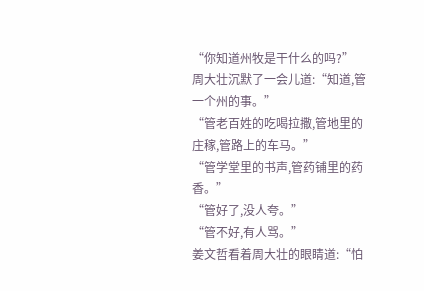“你知道州牧是干什么的吗?”
周大壮沉默了一会儿道:“知道,管一个州的事。”
“管老百姓的吃喝拉撒,管地里的庄稼,管路上的车马。”
“管学堂里的书声,管药铺里的药香。”
“管好了,没人夸。”
“管不好,有人骂。”
姜文哲看着周大壮的眼睛道:“怕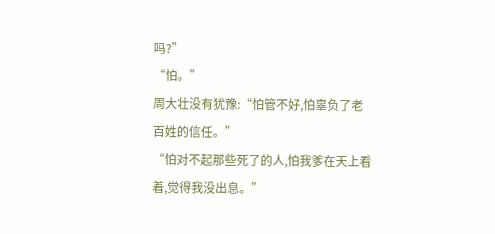吗?”
“怕。”
周大壮没有犹豫:“怕管不好,怕辜负了老百姓的信任。”
“怕对不起那些死了的人,怕我爹在天上看着,觉得我没出息。”